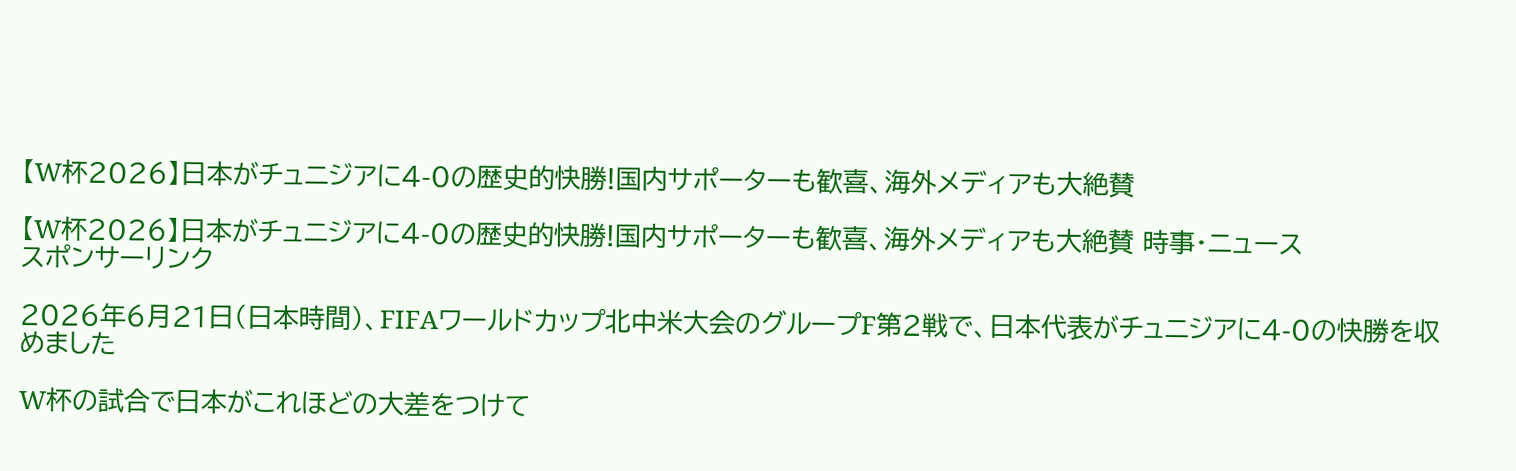【W杯2026】日本がチュニジアに4-0の歴史的快勝!国内サポーターも歓喜、海外メディアも大絶賛

【W杯2026】日本がチュニジアに4-0の歴史的快勝!国内サポーターも歓喜、海外メディアも大絶賛 時事・ニュース
スポンサーリンク

2026年6月21日(日本時間)、FIFAワールドカップ北中米大会のグループF第2戦で、日本代表がチュニジアに4-0の快勝を収めました

W杯の試合で日本がこれほどの大差をつけて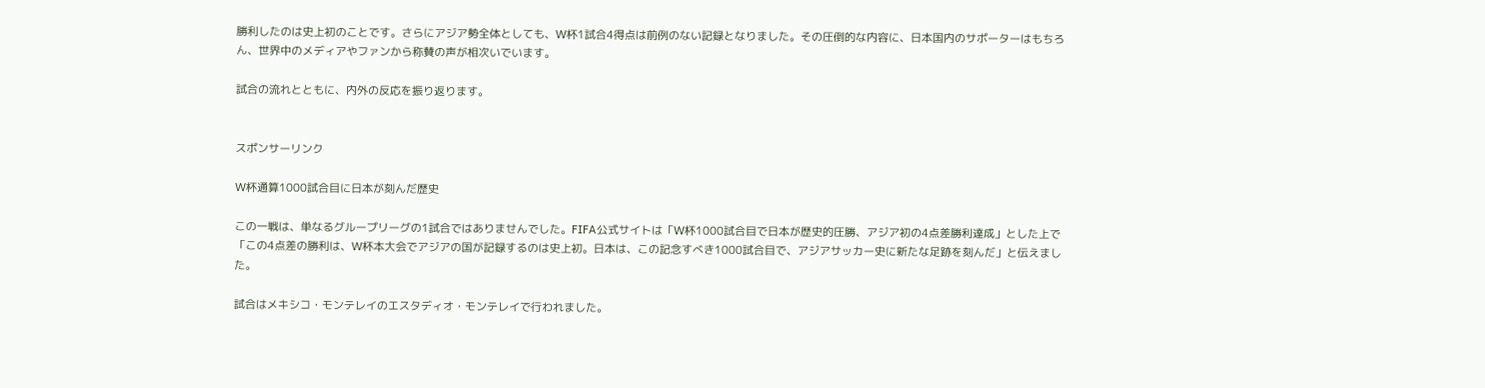勝利したのは史上初のことです。さらにアジア勢全体としても、W杯1試合4得点は前例のない記録となりました。その圧倒的な内容に、日本国内のサポーターはもちろん、世界中のメディアやファンから称賛の声が相次いでいます。

試合の流れとともに、内外の反応を振り返ります。


スポンサーリンク

W杯通算1000試合目に日本が刻んだ歴史

この一戦は、単なるグループリーグの1試合ではありませんでした。FIFA公式サイトは「W杯1000試合目で日本が歴史的圧勝、アジア初の4点差勝利達成」とした上で「この4点差の勝利は、W杯本大会でアジアの国が記録するのは史上初。日本は、この記念すべき1000試合目で、アジアサッカー史に新たな足跡を刻んだ」と伝えました。

試合はメキシコ・モンテレイのエスタディオ・モンテレイで行われました。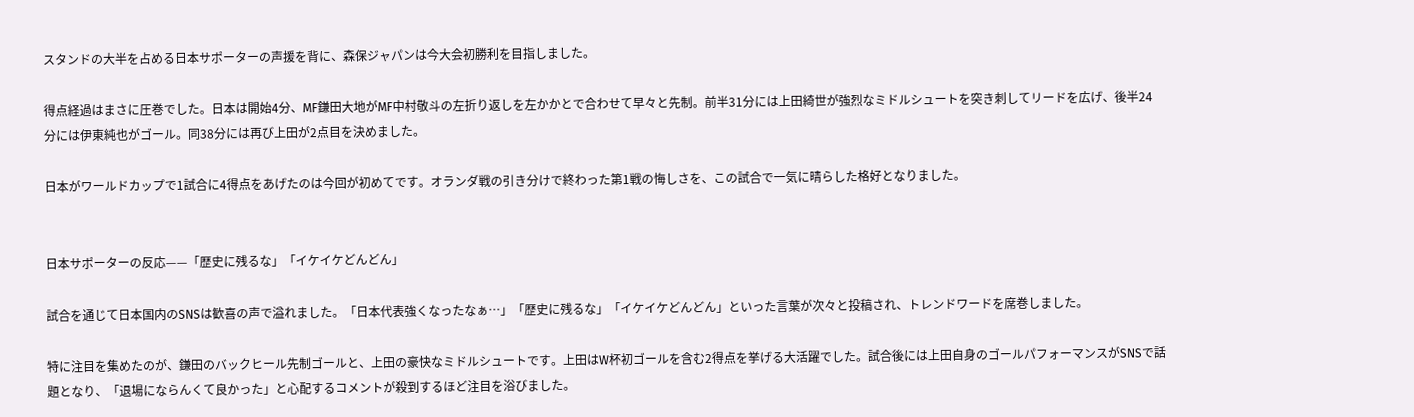スタンドの大半を占める日本サポーターの声援を背に、森保ジャパンは今大会初勝利を目指しました。

得点経過はまさに圧巻でした。日本は開始4分、MF鎌田大地がMF中村敬斗の左折り返しを左かかとで合わせて早々と先制。前半31分には上田綺世が強烈なミドルシュートを突き刺してリードを広げ、後半24分には伊東純也がゴール。同38分には再び上田が2点目を決めました。

日本がワールドカップで1試合に4得点をあげたのは今回が初めてです。オランダ戦の引き分けで終わった第1戦の悔しさを、この試合で一気に晴らした格好となりました。


日本サポーターの反応——「歴史に残るな」「イケイケどんどん」

試合を通じて日本国内のSNSは歓喜の声で溢れました。「日本代表強くなったなぁ…」「歴史に残るな」「イケイケどんどん」といった言葉が次々と投稿され、トレンドワードを席巻しました。

特に注目を集めたのが、鎌田のバックヒール先制ゴールと、上田の豪快なミドルシュートです。上田はW杯初ゴールを含む2得点を挙げる大活躍でした。試合後には上田自身のゴールパフォーマンスがSNSで話題となり、「退場にならんくて良かった」と心配するコメントが殺到するほど注目を浴びました。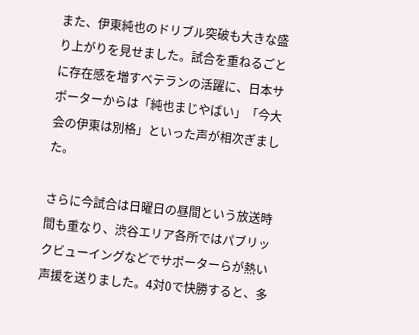また、伊東純也のドリブル突破も大きな盛り上がりを見せました。試合を重ねるごとに存在感を増すベテランの活躍に、日本サポーターからは「純也まじやばい」「今大会の伊東は別格」といった声が相次ぎました。

さらに今試合は日曜日の昼間という放送時間も重なり、渋谷エリア各所ではパブリックビューイングなどでサポーターらが熱い声援を送りました。4対0で快勝すると、多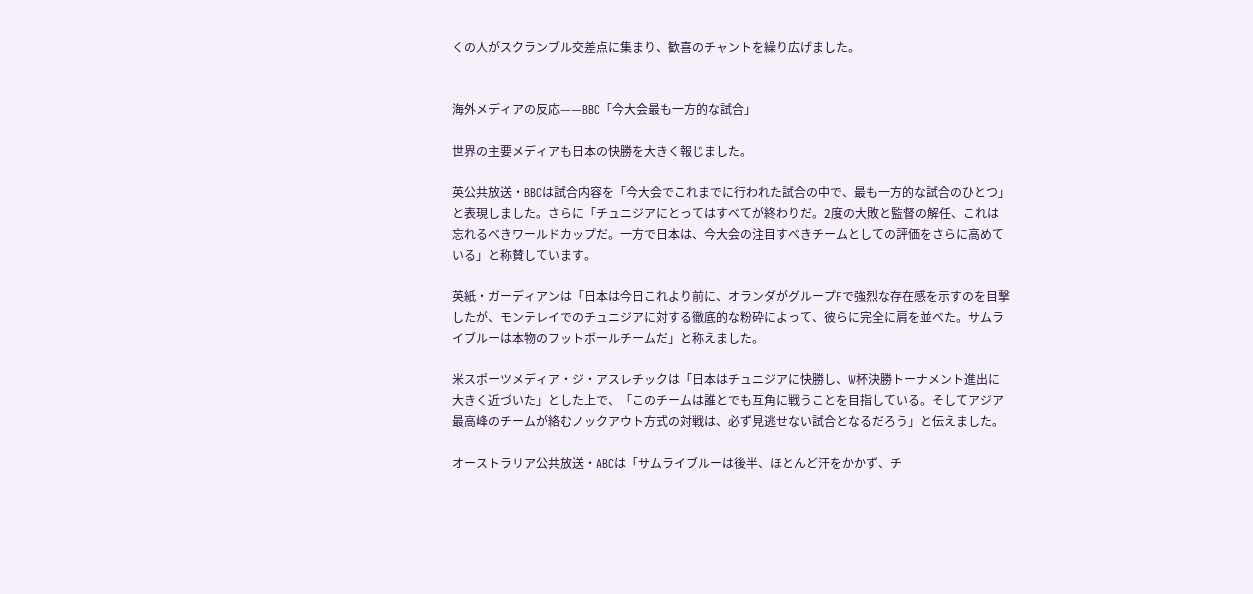くの人がスクランブル交差点に集まり、歓喜のチャントを繰り広げました。


海外メディアの反応——BBC「今大会最も一方的な試合」

世界の主要メディアも日本の快勝を大きく報じました。

英公共放送・BBCは試合内容を「今大会でこれまでに行われた試合の中で、最も一方的な試合のひとつ」と表現しました。さらに「チュニジアにとってはすべてが終わりだ。2度の大敗と監督の解任、これは忘れるべきワールドカップだ。一方で日本は、今大会の注目すべきチームとしての評価をさらに高めている」と称賛しています。

英紙・ガーディアンは「日本は今日これより前に、オランダがグループFで強烈な存在感を示すのを目撃したが、モンテレイでのチュニジアに対する徹底的な粉砕によって、彼らに完全に肩を並べた。サムライブルーは本物のフットボールチームだ」と称えました。

米スポーツメディア・ジ・アスレチックは「日本はチュニジアに快勝し、W杯決勝トーナメント進出に大きく近づいた」とした上で、「このチームは誰とでも互角に戦うことを目指している。そしてアジア最高峰のチームが絡むノックアウト方式の対戦は、必ず見逃せない試合となるだろう」と伝えました。

オーストラリア公共放送・ABCは「サムライブルーは後半、ほとんど汗をかかず、チ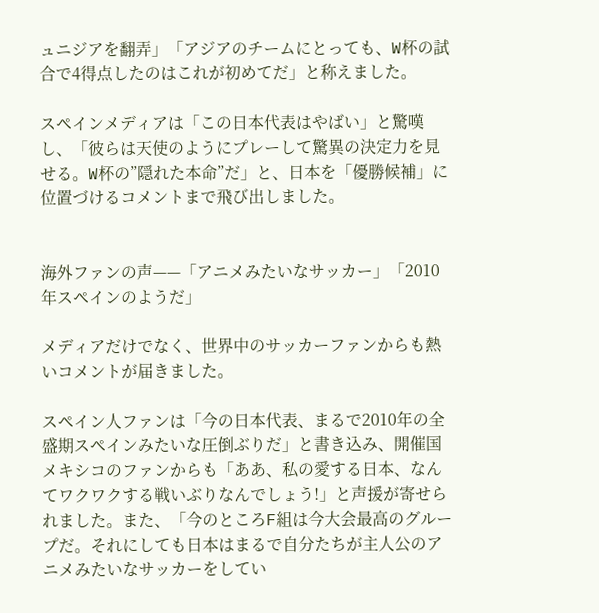ュニジアを翻弄」「アジアのチームにとっても、W杯の試合で4得点したのはこれが初めてだ」と称えました。

スペインメディアは「この日本代表はやばい」と驚嘆し、「彼らは天使のようにプレーして驚異の決定力を見せる。W杯の”隠れた本命”だ」と、日本を「優勝候補」に位置づけるコメントまで飛び出しました。


海外ファンの声——「アニメみたいなサッカー」「2010年スペインのようだ」

メディアだけでなく、世界中のサッカーファンからも熱いコメントが届きました。

スペイン人ファンは「今の日本代表、まるで2010年の全盛期スペインみたいな圧倒ぶりだ」と書き込み、開催国メキシコのファンからも「ああ、私の愛する日本、なんてワクワクする戦いぶりなんでしょう!」と声援が寄せられました。また、「今のところF組は今大会最高のグループだ。それにしても日本はまるで自分たちが主人公のアニメみたいなサッカーをしてい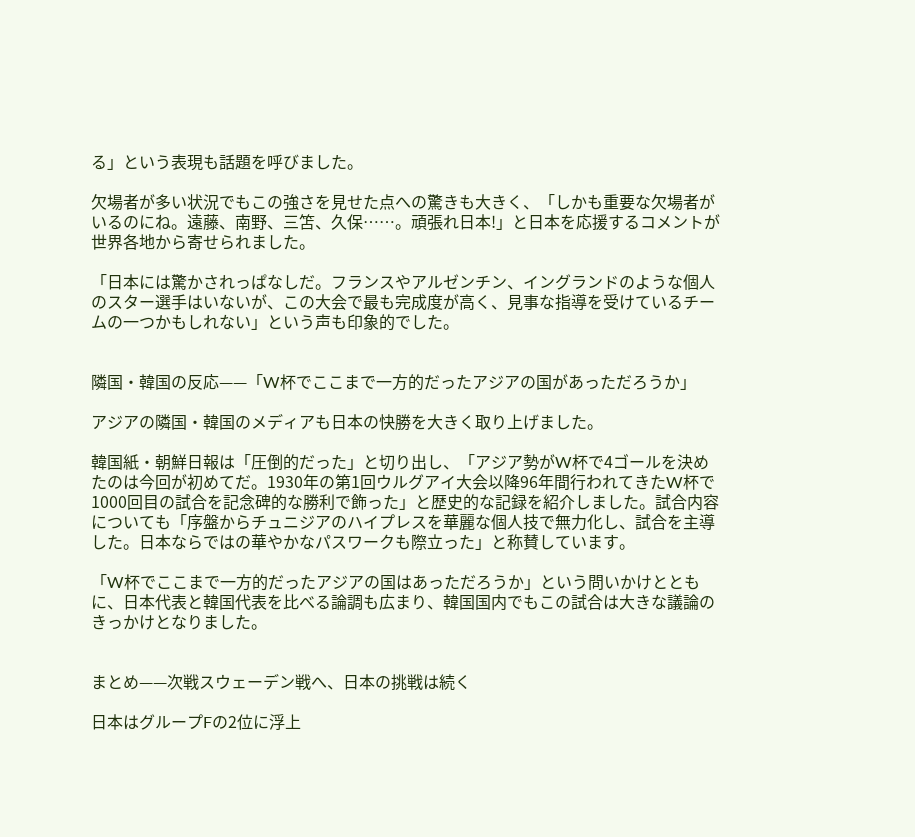る」という表現も話題を呼びました。

欠場者が多い状況でもこの強さを見せた点への驚きも大きく、「しかも重要な欠場者がいるのにね。遠藤、南野、三笘、久保……。頑張れ日本!」と日本を応援するコメントが世界各地から寄せられました。

「日本には驚かされっぱなしだ。フランスやアルゼンチン、イングランドのような個人のスター選手はいないが、この大会で最も完成度が高く、見事な指導を受けているチームの一つかもしれない」という声も印象的でした。


隣国・韓国の反応——「W杯でここまで一方的だったアジアの国があっただろうか」

アジアの隣国・韓国のメディアも日本の快勝を大きく取り上げました。

韓国紙・朝鮮日報は「圧倒的だった」と切り出し、「アジア勢がW杯で4ゴールを決めたのは今回が初めてだ。1930年の第1回ウルグアイ大会以降96年間行われてきたW杯で1000回目の試合を記念碑的な勝利で飾った」と歴史的な記録を紹介しました。試合内容についても「序盤からチュニジアのハイプレスを華麗な個人技で無力化し、試合を主導した。日本ならではの華やかなパスワークも際立った」と称賛しています。

「W杯でここまで一方的だったアジアの国はあっただろうか」という問いかけとともに、日本代表と韓国代表を比べる論調も広まり、韓国国内でもこの試合は大きな議論のきっかけとなりました。


まとめ——次戦スウェーデン戦へ、日本の挑戦は続く

日本はグループFの2位に浮上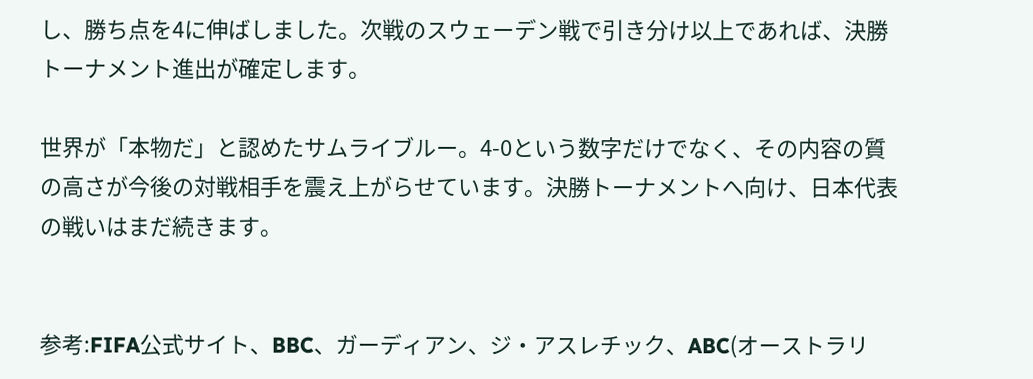し、勝ち点を4に伸ばしました。次戦のスウェーデン戦で引き分け以上であれば、決勝トーナメント進出が確定します。

世界が「本物だ」と認めたサムライブルー。4-0という数字だけでなく、その内容の質の高さが今後の対戦相手を震え上がらせています。決勝トーナメントへ向け、日本代表の戦いはまだ続きます。


参考:FIFA公式サイト、BBC、ガーディアン、ジ・アスレチック、ABC(オーストラリ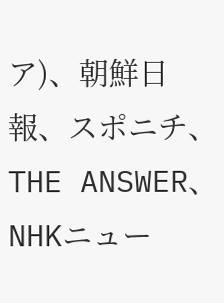ア)、朝鮮日報、スポニチ、THE ANSWER、NHKニュー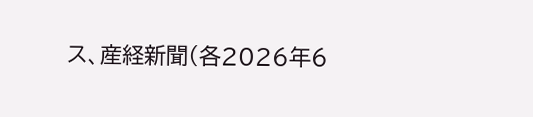ス、産経新聞(各2026年6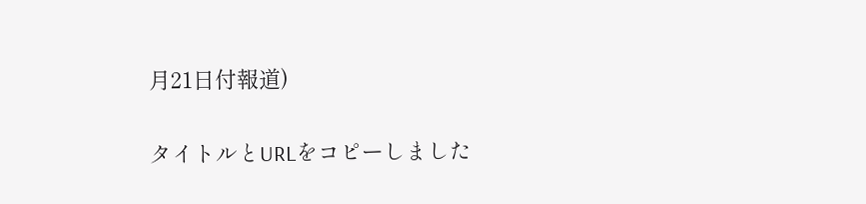月21日付報道)

タイトルとURLをコピーしました